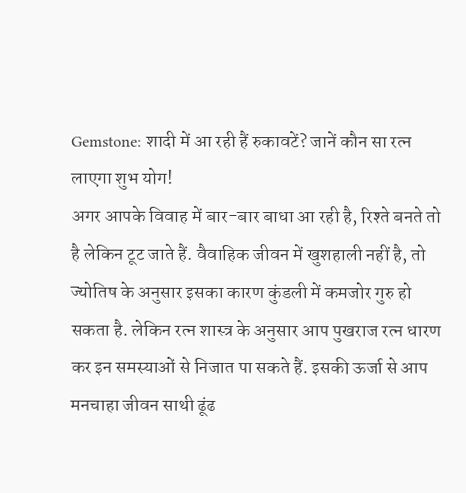Gemstone: शादी में आ रही हैं रुकावटें? जानें कौन सा रत्न लाएगा शुभ योग!
अगर आपके विवाह में बार-बार बाधा आ रही है, रिश्ते बनते तो है लेकिन टूट जाते हैं. वैवाहिक जीवन में खुशहाली नहीं है, तो ज्योतिष के अनुसार इसका कारण कुंडली में कमजोर गुरु हो सकता है. लेकिन रत्न शास्त्र के अनुसार आप पुखराज रत्न धारण कर इन समस्याओं से निजात पा सकते हैं. इसकी ऊर्जा से आप मनचाहा जीवन साथी ढूंढ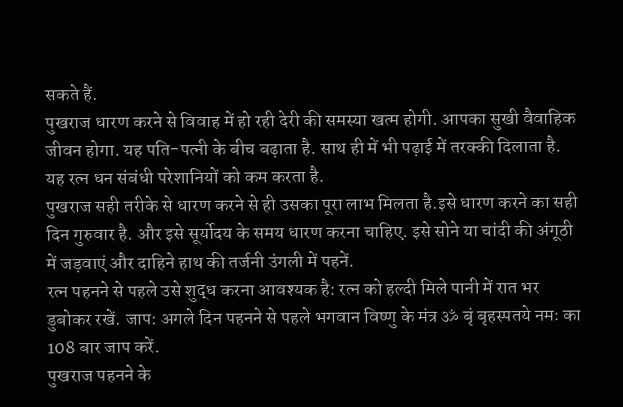सकते हैं.
पुखराज धारण करने से विवाह में हो रही देरी की समस्या खत्म होगी. आपका सुखी वैवाहिक जीवन होगा. यह पति-पत्नी के बीच बढ़ाता है. साथ ही में भी पढ़ाई में तरक्की दिलाता है. यह रत्न धन संबंधी परेशानियों को कम करता है.
पुखराज सही तरीके से धारण करने से ही उसका पूरा लाभ मिलता है.इसे धारण करने का सही दिन गुरुवार है. और इसे सूर्योदय के समय धारण करना चाहिए. इसे सोने या चांदी की अंगूठी में जड़वाएं और दाहिने हाथ की तर्जनी उंगली में पहनें.
रत्न पहनने से पहले उसे शुद्ध करना आवश्यक है: रत्न को हल्दी मिले पानी में रात भर डुबोकर रखें. जाप: अगले दिन पहनने से पहले भगवान विष्णु के मंत्र ॐ बृं बृहस्पतये नमः का 108 बार जाप करें.
पुखराज पहनने के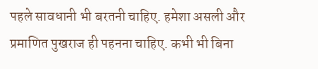पहले सावधानी भी बरतनी चाहिए. हमेशा असली और प्रमाणित पुखराज ही पहनना चाहिए. कभी भी बिना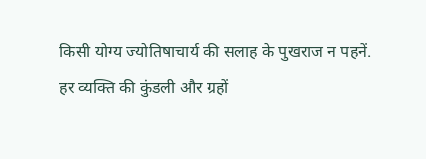किसी योग्य ज्योतिषाचार्य की सलाह के पुखराज न पहनें.
हर व्यक्ति की कुंडली और ग्रहों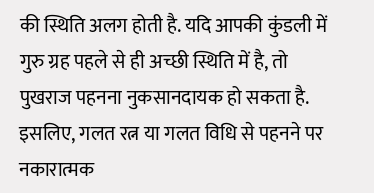की स्थिति अलग होती है. यदि आपकी कुंडली में गुरु ग्रह पहले से ही अच्छी स्थिति में है, तो पुखराज पहनना नुकसानदायक हो सकता है. इसलिए, गलत रत्न या गलत विधि से पहनने पर नकारात्मक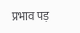प्रभाव पड़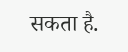सकता है.